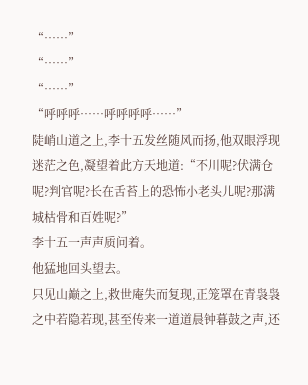“……”
“……”
“……”
“呼呼呼……呼呼呼呼……”
陡峭山道之上,李十五发丝随风而扬,他双眼浮现迷茫之色,凝望着此方天地道:“不川呢?伏满仓呢?判官呢?长在舌苔上的恐怖小老头儿呢?那满城枯骨和百姓呢?”
李十五一声声质问着。
他猛地回头望去。
只见山巅之上,救世庵失而复现,正笼罩在青袅袅之中若隐若现,甚至传来一道道晨钟暮鼓之声,还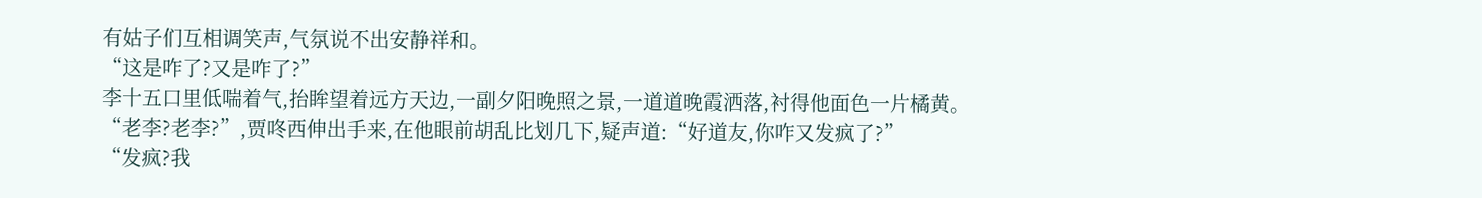有姑子们互相调笑声,气氛说不出安静祥和。
“这是咋了?又是咋了?”
李十五口里低喘着气,抬眸望着远方天边,一副夕阳晚照之景,一道道晚霞洒落,衬得他面色一片橘黄。
“老李?老李?”,贾咚西伸出手来,在他眼前胡乱比划几下,疑声道:“好道友,你咋又发疯了?”
“发疯?我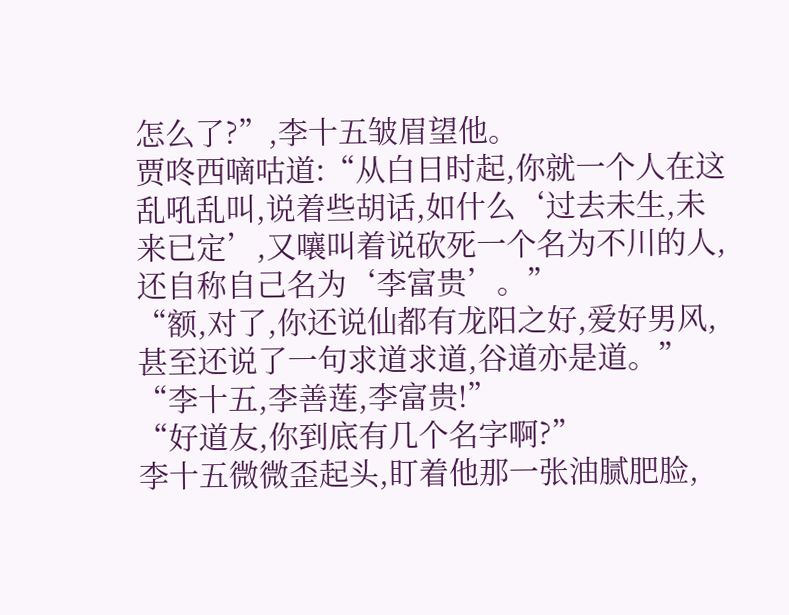怎么了?”,李十五皱眉望他。
贾咚西嘀咕道:“从白日时起,你就一个人在这乱吼乱叫,说着些胡话,如什么‘过去未生,未来已定’,又嚷叫着说砍死一个名为不川的人,还自称自己名为‘李富贵’。”
“额,对了,你还说仙都有龙阳之好,爱好男风,甚至还说了一句求道求道,谷道亦是道。”
“李十五,李善莲,李富贵!”
“好道友,你到底有几个名字啊?”
李十五微微歪起头,盯着他那一张油腻肥脸,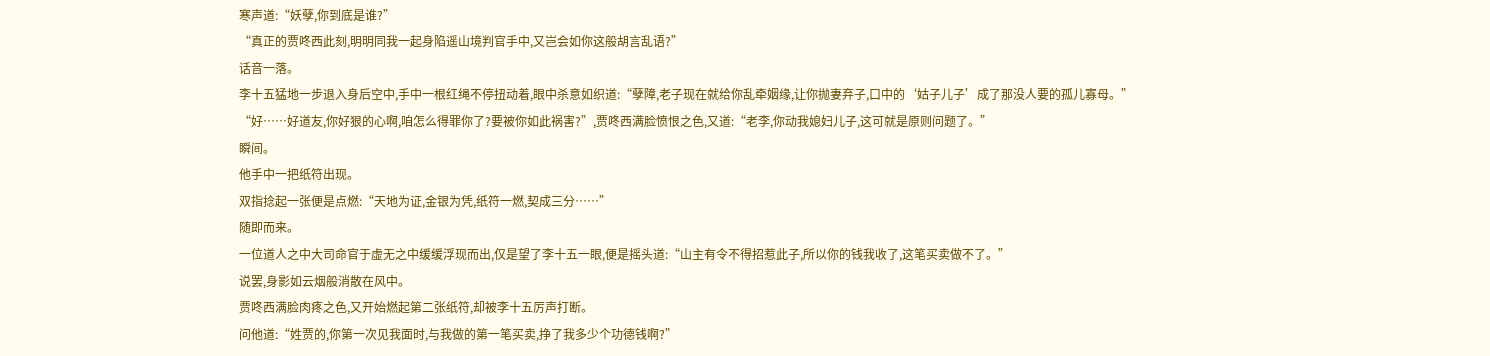寒声道:“妖孽,你到底是谁?”
“真正的贾咚西此刻,明明同我一起身陷遥山境判官手中,又岂会如你这般胡言乱语?”
话音一落。
李十五猛地一步退入身后空中,手中一根红绳不停扭动着,眼中杀意如织道:“孽障,老子现在就给你乱牵姻缘,让你抛妻弃子,口中的‘姑子儿子’成了那没人要的孤儿寡母。”
“好……好道友,你好狠的心啊,咱怎么得罪你了?要被你如此祸害?”,贾咚西满脸愤恨之色,又道:“老李,你动我媳妇儿子,这可就是原则问题了。”
瞬间。
他手中一把纸符出现。
双指捻起一张便是点燃:“天地为证,金银为凭,纸符一燃,契成三分……”
随即而来。
一位道人之中大司命官于虚无之中缓缓浮现而出,仅是望了李十五一眼,便是摇头道:“山主有令不得招惹此子,所以你的钱我收了,这笔买卖做不了。”
说罢,身影如云烟般消散在风中。
贾咚西满脸肉疼之色,又开始燃起第二张纸符,却被李十五厉声打断。
问他道:“姓贾的,你第一次见我面时,与我做的第一笔买卖,挣了我多少个功德钱啊?”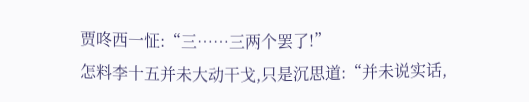贾咚西一怔:“三……三两个罢了!”
怎料李十五并未大动干戈,只是沉思道:“并未说实话,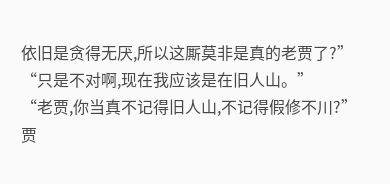依旧是贪得无厌,所以这厮莫非是真的老贾了?”
“只是不对啊,现在我应该是在旧人山。”
“老贾,你当真不记得旧人山,不记得假修不川?”
贾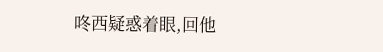咚西疑惑着眼,回他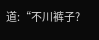道:“不川裤子?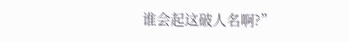谁会起这破人名啊?”